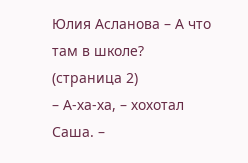Юлия Асланова – А что там в школе? (страница 2)
– А-ха-ха, – хохотал Саша. –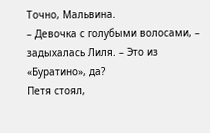Точно, Мальвина.
– Девочка с голубыми волосами, – задыхалась Лиля. – Это из «Буратино», да?
Петя стоял,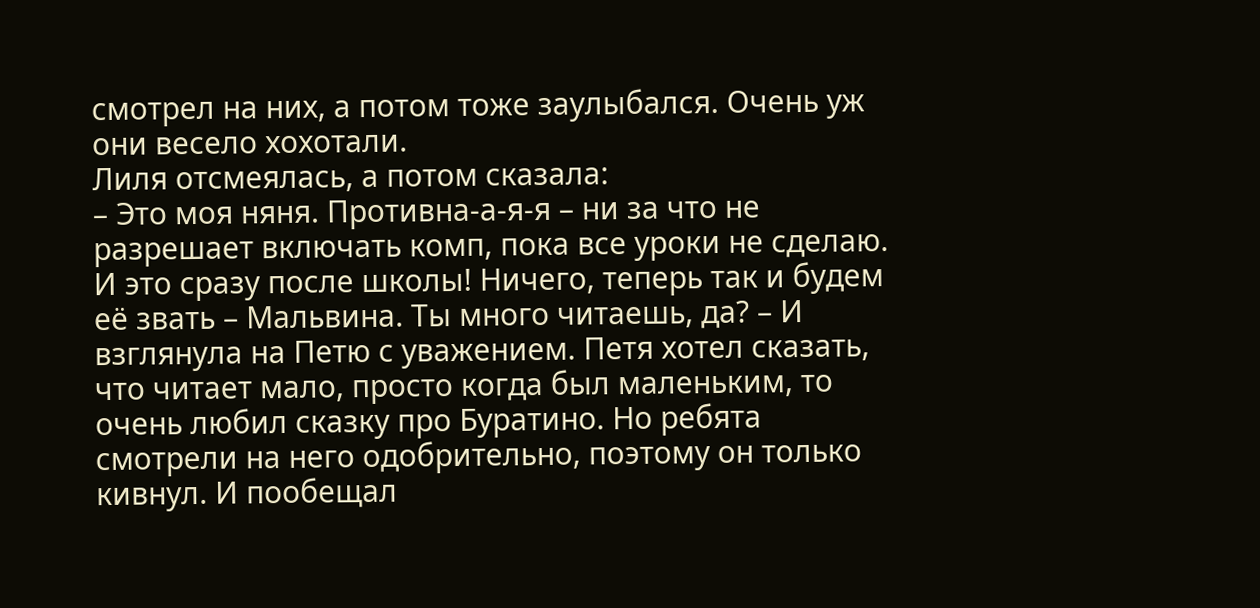смотрел на них, а потом тоже заулыбался. Очень уж они весело хохотали.
Лиля отсмеялась, а потом сказала:
– Это моя няня. Противна-а-я-я – ни за что не разрешает включать комп, пока все уроки не сделаю. И это сразу после школы! Ничего, теперь так и будем её звать – Мальвина. Ты много читаешь, да? – И взглянула на Петю с уважением. Петя хотел сказать, что читает мало, просто когда был маленьким, то очень любил сказку про Буратино. Но ребята смотрели на него одобрительно, поэтому он только кивнул. И пообещал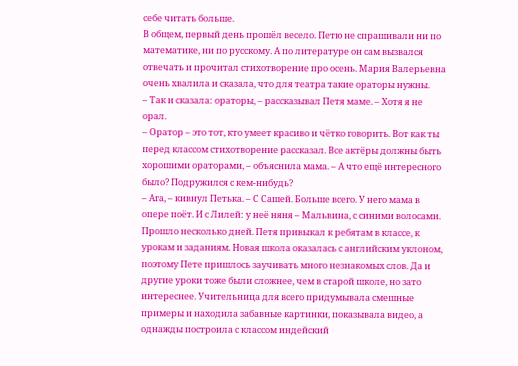себе читать больше.
В общем, первый день прошёл весело. Петю не спрашивали ни по математике, ни по русскому. А по литературе он сам вызвался отвечать и прочитал стихотворение про осень. Мария Валерьевна очень хвалила и сказала, что для театра такие ораторы нужны.
– Так и сказала: ораторы, – рассказывал Петя маме. – Хотя я не орал.
– Оратор – это тот, кто умеет красиво и чётко говорить. Вот как ты перед классом стихотворение рассказал. Все актёры должны быть хорошими ораторами, – объяснила мама. – А что ещё интересного было? Подружился с кем-нибудь?
– Ага, – кивнул Петька. – С Сашей. Больше всего. У него мама в опере поёт. И с Лилей: у неё няня – Мальвина, с синими волосами.
Прошло несколько дней. Петя привыкал к ребятам в классе, к урокам и заданиям. Новая школа оказалась с английским уклоном, поэтому Пете пришлось заучивать много незнакомых слов. Да и другие уроки тоже были сложнее, чем в старой школе, но зато интереснее. Учительница для всего придумывала смешные примеры и находила забавные картинки, показывала видео, а однажды построила с классом индейский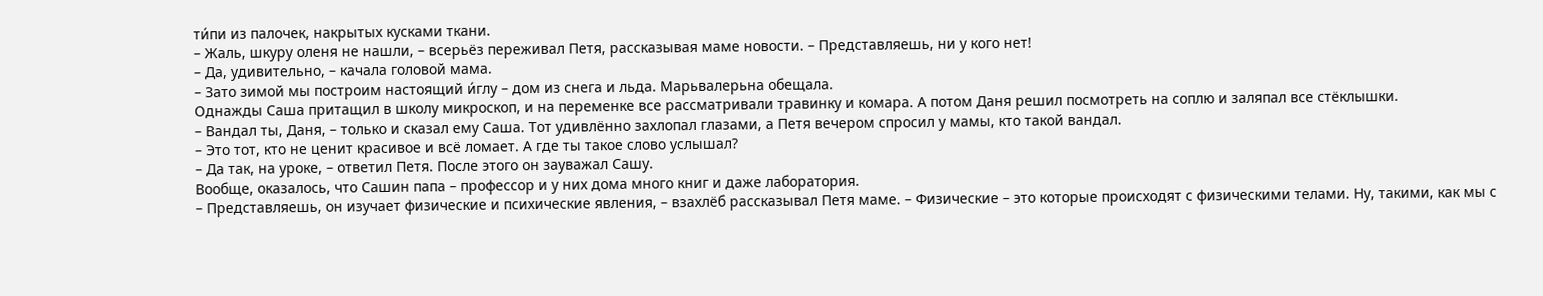ти́пи из палочек, накрытых кусками ткани.
– Жаль, шкуру оленя не нашли, – всерьёз переживал Петя, рассказывая маме новости. – Представляешь, ни у кого нет!
– Да, удивительно, – качала головой мама.
– Зато зимой мы построим настоящий и́глу – дом из снега и льда. Марьвалерьна обещала.
Однажды Саша притащил в школу микроскоп, и на переменке все рассматривали травинку и комара. А потом Даня решил посмотреть на соплю и заляпал все стёклышки.
– Вандал ты, Даня, – только и сказал ему Саша. Тот удивлённо захлопал глазами, а Петя вечером спросил у мамы, кто такой вандал.
– Это тот, кто не ценит красивое и всё ломает. А где ты такое слово услышал?
– Да так, на уроке, – ответил Петя. После этого он зауважал Сашу.
Вообще, оказалось, что Сашин папа – профессор и у них дома много книг и даже лаборатория.
– Представляешь, он изучает физические и психические явления, – взахлёб рассказывал Петя маме. – Физические – это которые происходят с физическими телами. Ну, такими, как мы с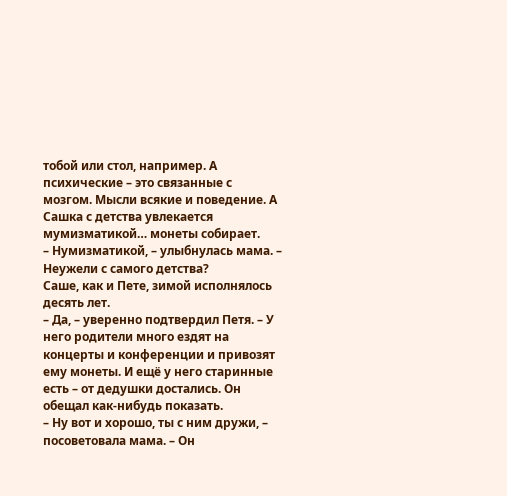тобой или стол, например. А психические – это связанные с мозгом. Мысли всякие и поведение. А Сашка с детства увлекается мумизматикой… монеты собирает.
– Нумизматикой, – улыбнулась мама. – Неужели с самого детства?
Саше, как и Пете, зимой исполнялось десять лет.
– Да, – уверенно подтвердил Петя. – У него родители много ездят на концерты и конференции и привозят ему монеты. И ещё у него старинные есть – от дедушки достались. Он обещал как-нибудь показать.
– Ну вот и хорошо, ты с ним дружи, – посоветовала мама. – Он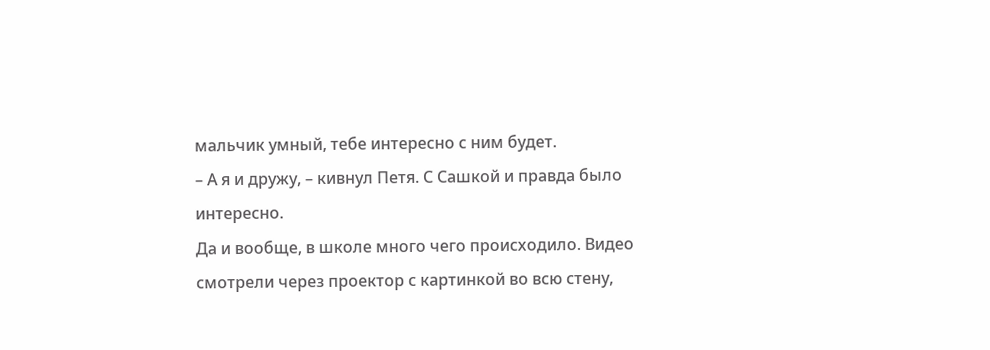мальчик умный, тебе интересно с ним будет.
– А я и дружу, – кивнул Петя. С Сашкой и правда было интересно.
Да и вообще, в школе много чего происходило. Видео смотрели через проектор с картинкой во всю стену,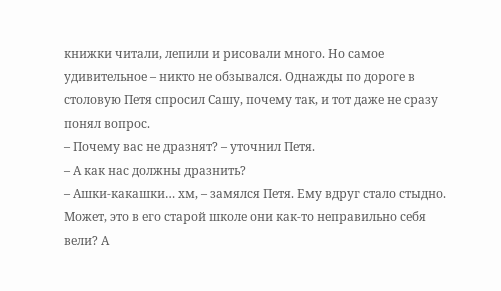книжки читали, лепили и рисовали много. Но самое удивительное – никто не обзывался. Однажды по дороге в столовую Петя спросил Сашу, почему так, и тот даже не сразу понял вопрос.
– Почему вас не дразнят? – уточнил Петя.
– А как нас должны дразнить?
– Ашки-какашки… хм, – замялся Петя. Ему вдруг стало стыдно. Может, это в его старой школе они как-то неправильно себя вели? А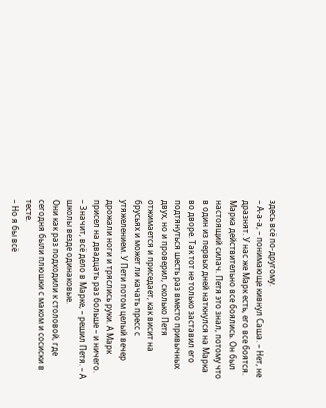здесь всё по-другому.
– А-а-а, – понимающе кивнул Саша. – Нет, не дразнят. У нас же Марк есть, его все боятся.
Марка действительно все боялись. Он был настоящий силач. Петя это знал, потому что в один из первых дней наткнулся на Марка во дворе. Так тот не только заставил его подтянуться шесть раз вместо привычных двух, но и проверил, сколько Петя отжимается и приседает, как висит на брусьях и может ли качать пресс с утяжелением. У Пети потом целый вечер дрожали ноги и тряслись руки. А Марк присел на двадцать раз больше – и ничего.
– Значит, всё дело в Марке, – решил Петя. – А школы везде одинаковые.
Они как раз подходили к столовой, где сегодня были плюшки с маком и сосиски в тесте.
– Но я бы всё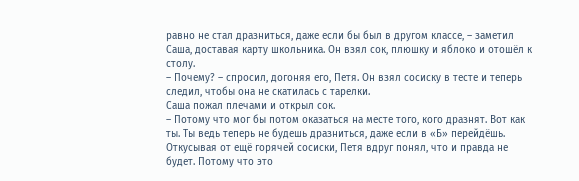равно не стал дразниться, даже если бы был в другом классе, – заметил Саша, доставая карту школьника. Он взял сок, плюшку и яблоко и отошёл к столу.
– Почему? – спросил, догоняя его, Петя. Он взял сосиску в тесте и теперь следил, чтобы она не скатилась с тарелки.
Саша пожал плечами и открыл сок.
– Потому что мог бы потом оказаться на месте того, кого дразнят. Вот как ты. Ты ведь теперь не будешь дразниться, даже если в «Б» перейдёшь.
Откусывая от ещё горячей сосиски, Петя вдруг понял, что и правда не будет. Потому что это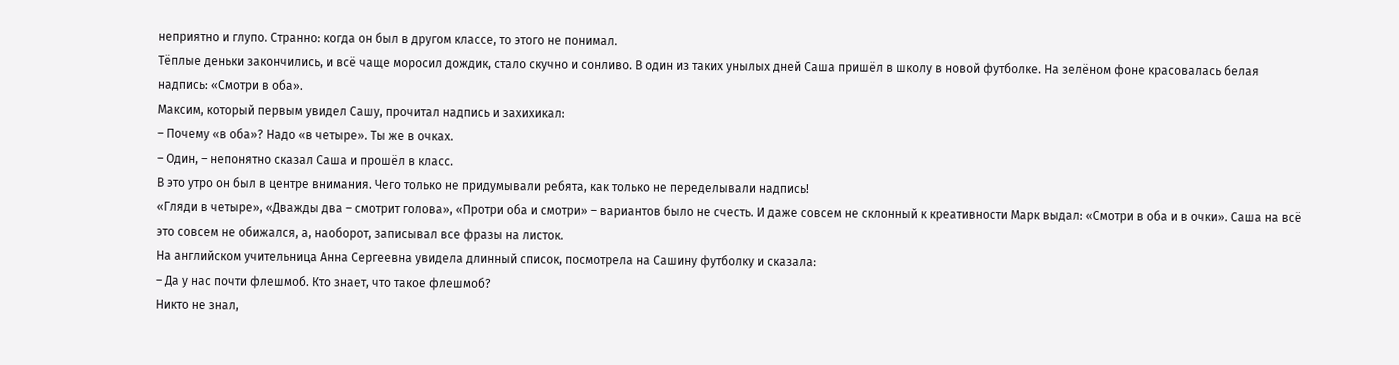неприятно и глупо. Странно: когда он был в другом классе, то этого не понимал.
Тёплые деньки закончились, и всё чаще моросил дождик, стало скучно и сонливо. В один из таких унылых дней Саша пришёл в школу в новой футболке. На зелёном фоне красовалась белая надпись: «Смотри в оба».
Максим, который первым увидел Сашу, прочитал надпись и захихикал:
– Почему «в оба»? Надо «в четыре». Ты же в очках.
– Один, – непонятно сказал Саша и прошёл в класс.
В это утро он был в центре внимания. Чего только не придумывали ребята, как только не переделывали надпись!
«Гляди в четыре», «Дважды два – смотрит голова», «Протри оба и смотри» – вариантов было не счесть. И даже совсем не склонный к креативности Марк выдал: «Смотри в оба и в очки». Саша на всё это совсем не обижался, а, наоборот, записывал все фразы на листок.
На английском учительница Анна Сергеевна увидела длинный список, посмотрела на Сашину футболку и сказала:
– Да у нас почти флешмоб. Кто знает, что такое флешмоб?
Никто не знал,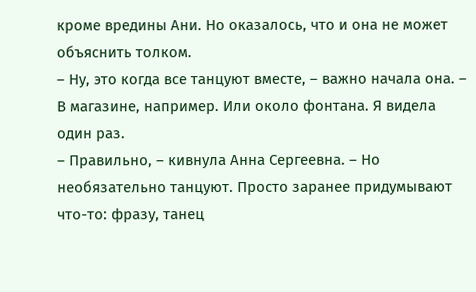кроме вредины Ани. Но оказалось, что и она не может объяснить толком.
– Ну, это когда все танцуют вместе, – важно начала она. – В магазине, например. Или около фонтана. Я видела один раз.
– Правильно, – кивнула Анна Сергеевна. – Но необязательно танцуют. Просто заранее придумывают что-то: фразу, танец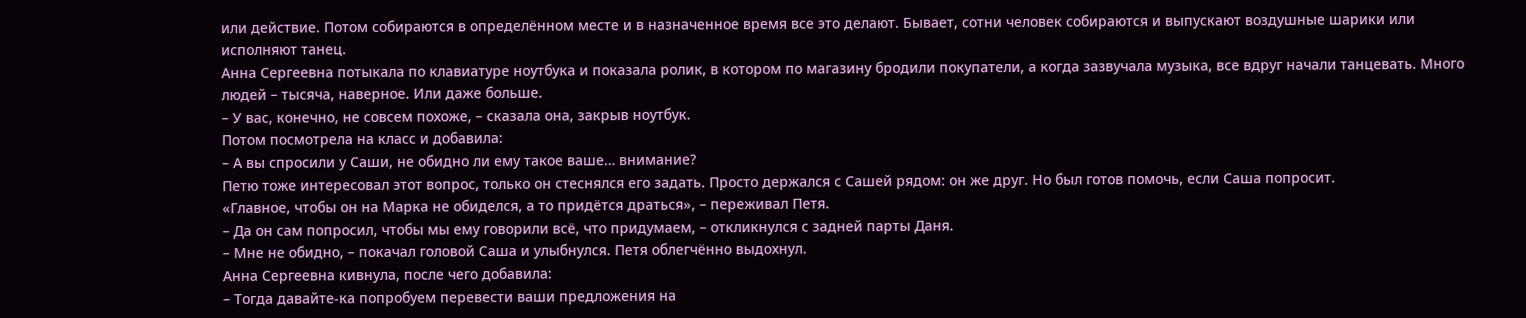или действие. Потом собираются в определённом месте и в назначенное время все это делают. Бывает, сотни человек собираются и выпускают воздушные шарики или исполняют танец.
Анна Сергеевна потыкала по клавиатуре ноутбука и показала ролик, в котором по магазину бродили покупатели, а когда зазвучала музыка, все вдруг начали танцевать. Много людей – тысяча, наверное. Или даже больше.
– У вас, конечно, не совсем похоже, – сказала она, закрыв ноутбук.
Потом посмотрела на класс и добавила:
– А вы спросили у Саши, не обидно ли ему такое ваше… внимание?
Петю тоже интересовал этот вопрос, только он стеснялся его задать. Просто держался с Сашей рядом: он же друг. Но был готов помочь, если Саша попросит.
«Главное, чтобы он на Марка не обиделся, а то придётся драться», – переживал Петя.
– Да он сам попросил, чтобы мы ему говорили всё, что придумаем, – откликнулся с задней парты Даня.
– Мне не обидно, – покачал головой Саша и улыбнулся. Петя облегчённо выдохнул.
Анна Сергеевна кивнула, после чего добавила:
– Тогда давайте-ка попробуем перевести ваши предложения на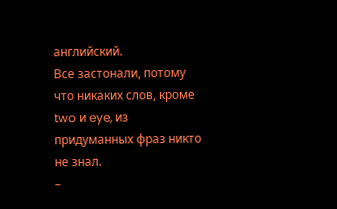английский.
Все застонали, потому что никаких слов, кроме two и eye, из придуманных фраз никто не знал.
–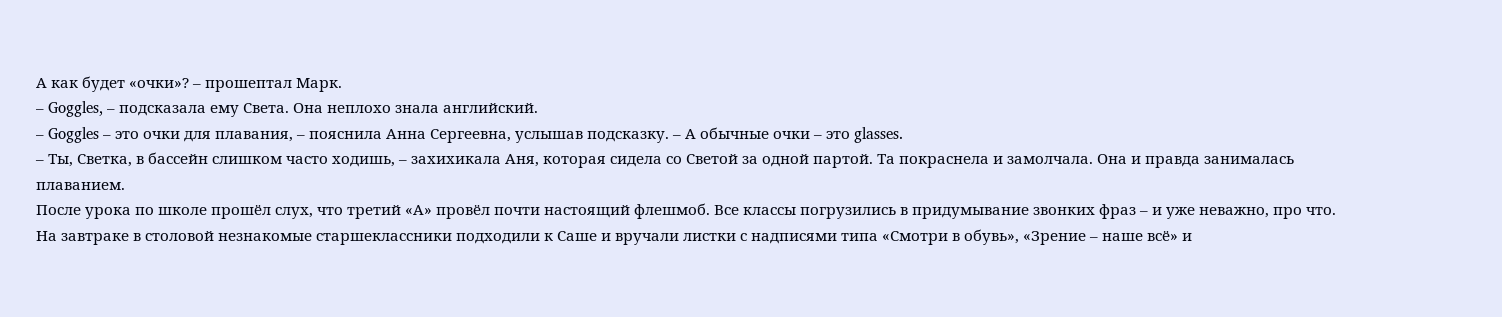А как будет «очки»? – прошептал Марк.
– Goggles, – подсказала ему Света. Она неплохо знала английский.
– Goggles – это очки для плавания, – пояснила Анна Сергеевна, услышав подсказку. – А обычные очки – это glasses.
– Ты, Светка, в бассейн слишком часто ходишь, – захихикала Аня, которая сидела со Светой за одной партой. Та покраснела и замолчала. Она и правда занималась плаванием.
После урока по школе прошёл слух, что третий «А» провёл почти настоящий флешмоб. Все классы погрузились в придумывание звонких фраз – и уже неважно, про что. На завтраке в столовой незнакомые старшеклассники подходили к Саше и вручали листки с надписями типа «Смотри в обувь», «Зрение – наше всё» и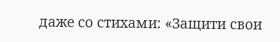даже со стихами: «Защити свои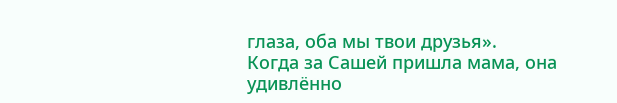глаза, оба мы твои друзья».
Когда за Сашей пришла мама, она удивлённо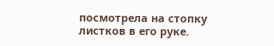посмотрела на стопку листков в его руке.